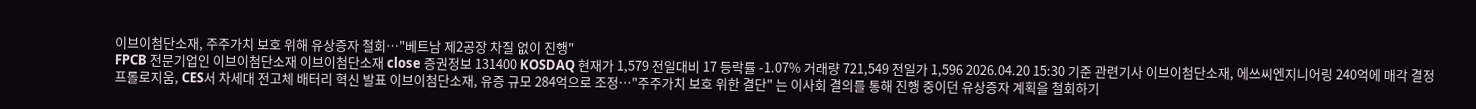이브이첨단소재, 주주가치 보호 위해 유상증자 철회…"베트남 제2공장 차질 없이 진행"
FPCB 전문기업인 이브이첨단소재 이브이첨단소재 close 증권정보 131400 KOSDAQ 현재가 1,579 전일대비 17 등락률 -1.07% 거래량 721,549 전일가 1,596 2026.04.20 15:30 기준 관련기사 이브이첨단소재, 에쓰씨엔지니어링 240억에 매각 결정 프롤로지움, CES서 차세대 전고체 배터리 혁신 발표 이브이첨단소재, 유증 규모 284억으로 조정…"주주가치 보호 위한 결단" 는 이사회 결의를 통해 진행 중이던 유상증자 계획을 철회하기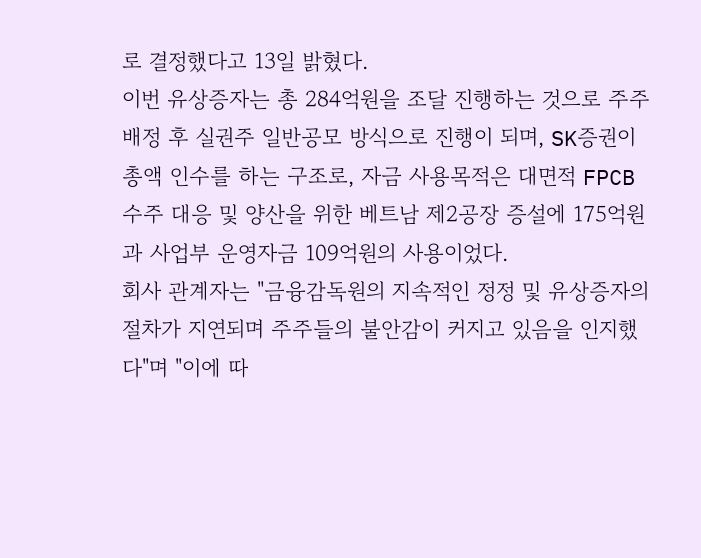로 결정했다고 13일 밝혔다.
이번 유상증자는 총 284억원을 조달 진행하는 것으로 주주배정 후 실권주 일반공모 방식으로 진행이 되며, SK증권이 총액 인수를 하는 구조로, 자금 사용목적은 대면적 FPCB 수주 대응 및 양산을 위한 베트남 제2공장 증설에 175억원과 사업부 운영자금 109억원의 사용이었다.
회사 관계자는 "금융감독원의 지속적인 정정 및 유상증자의 절차가 지연되며 주주들의 불안감이 커지고 있음을 인지했다"며 "이에 따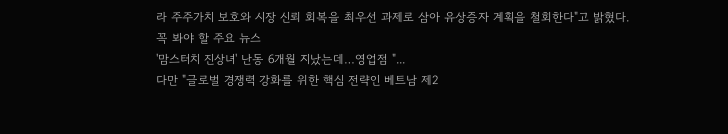라 주주가치 보호와 시장 신뢰 회복을 최우선 과제로 삼아 유상증자 계획을 철회한다"고 밝혔다.
꼭 봐야 할 주요 뉴스
'맘스터치 진상녀' 난동 6개월 지났는데…영업점 "...
다만 "글로벌 경쟁력 강화를 위한 핵심 전략인 베트남 제2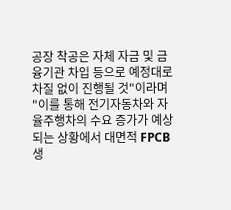공장 착공은 자체 자금 및 금융기관 차입 등으로 예정대로 차질 없이 진행될 것"이라며 "이를 통해 전기자동차와 자율주행차의 수요 증가가 예상되는 상황에서 대면적 FPCB 생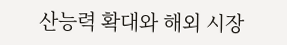산능력 확대와 해외 시장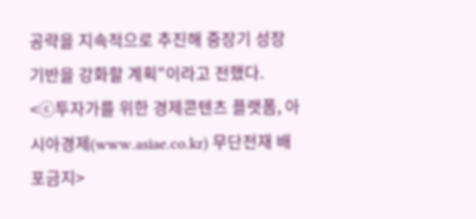공략을 지속적으로 추진해 중장기 성장 기반을 강화할 계획"이라고 전했다.
<ⓒ투자가를 위한 경제콘텐츠 플랫폼, 아시아경제(www.asiae.co.kr) 무단전재 배포금지>